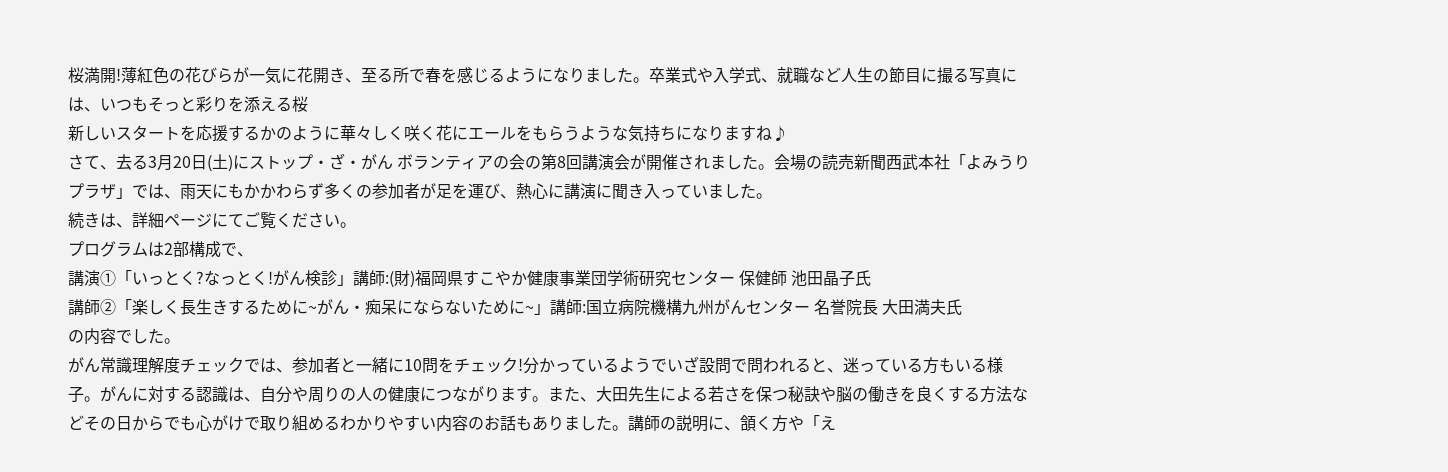桜満開!薄紅色の花びらが一気に花開き、至る所で春を感じるようになりました。卒業式や入学式、就職など人生の節目に撮る写真には、いつもそっと彩りを添える桜
新しいスタートを応援するかのように華々しく咲く花にエールをもらうような気持ちになりますね♪
さて、去る3月20日(土)にストップ・ざ・がん ボランティアの会の第8回講演会が開催されました。会場の読売新聞西武本社「よみうりプラザ」では、雨天にもかかわらず多くの参加者が足を運び、熱心に講演に聞き入っていました。
続きは、詳細ページにてご覧ください。
プログラムは2部構成で、
講演①「いっとく?なっとく!がん検診」講師:(財)福岡県すこやか健康事業団学術研究センター 保健師 池田晶子氏
講師②「楽しく長生きするために~がん・痴呆にならないために~」講師:国立病院機構九州がんセンター 名誉院長 大田満夫氏
の内容でした。
がん常識理解度チェックでは、参加者と一緒に10問をチェック!分かっているようでいざ設問で問われると、迷っている方もいる様子。がんに対する認識は、自分や周りの人の健康につながります。また、大田先生による若さを保つ秘訣や脳の働きを良くする方法などその日からでも心がけで取り組めるわかりやすい内容のお話もありました。講師の説明に、頷く方や「え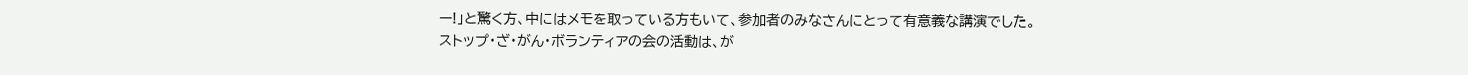ー!」と驚く方、中にはメモを取っている方もいて、参加者のみなさんにとって有意義な講演でした。
ストップ・ざ・がん・ボランティアの会の活動は、が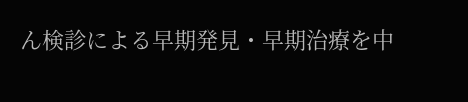ん検診による早期発見・早期治療を中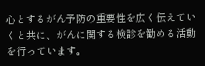心とするがん予防の重要性を広く伝えていくと共に、がんに関する検診を勧める活動を行っています。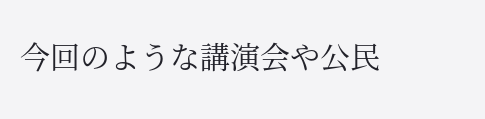今回のような講演会や公民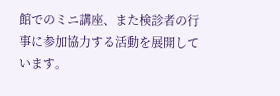館でのミニ講座、また検診者の行事に参加協力する活動を展開しています。